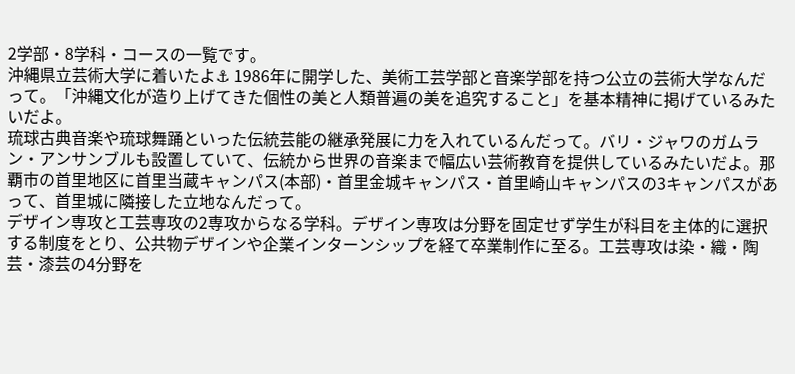2学部・8学科・コースの一覧です。
沖縄県立芸術大学に着いたよ⚓ 1986年に開学した、美術工芸学部と音楽学部を持つ公立の芸術大学なんだって。「沖縄文化が造り上げてきた個性の美と人類普遍の美を追究すること」を基本精神に掲げているみたいだよ。
琉球古典音楽や琉球舞踊といった伝統芸能の継承発展に力を入れているんだって。バリ・ジャワのガムラン・アンサンブルも設置していて、伝統から世界の音楽まで幅広い芸術教育を提供しているみたいだよ。那覇市の首里地区に首里当蔵キャンパス(本部)・首里金城キャンパス・首里崎山キャンパスの3キャンパスがあって、首里城に隣接した立地なんだって。
デザイン専攻と工芸専攻の2専攻からなる学科。デザイン専攻は分野を固定せず学生が科目を主体的に選択する制度をとり、公共物デザインや企業インターンシップを経て卒業制作に至る。工芸専攻は染・織・陶芸・漆芸の4分野を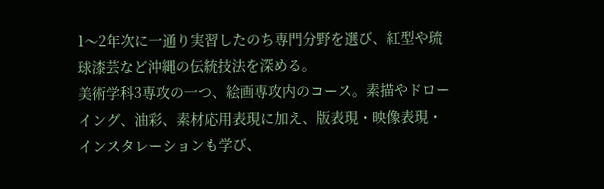1〜2年次に一通り実習したのち専門分野を選び、紅型や琉球漆芸など沖縄の伝統技法を深める。
美術学科3専攻の一つ、絵画専攻内のコース。素描やドローイング、油彩、素材応用表現に加え、版表現・映像表現・インスタレーションも学び、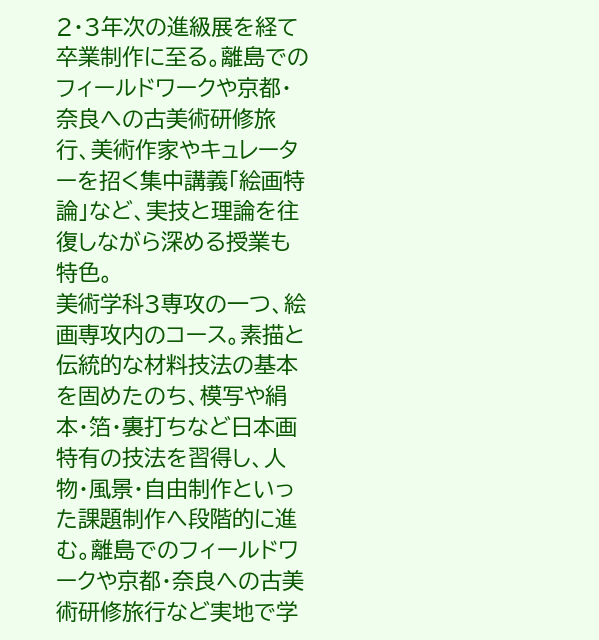2・3年次の進級展を経て卒業制作に至る。離島でのフィールドワークや京都・奈良への古美術研修旅行、美術作家やキュレーターを招く集中講義「絵画特論」など、実技と理論を往復しながら深める授業も特色。
美術学科3専攻の一つ、絵画専攻内のコース。素描と伝統的な材料技法の基本を固めたのち、模写や絹本・箔・裏打ちなど日本画特有の技法を習得し、人物・風景・自由制作といった課題制作へ段階的に進む。離島でのフィールドワークや京都・奈良への古美術研修旅行など実地で学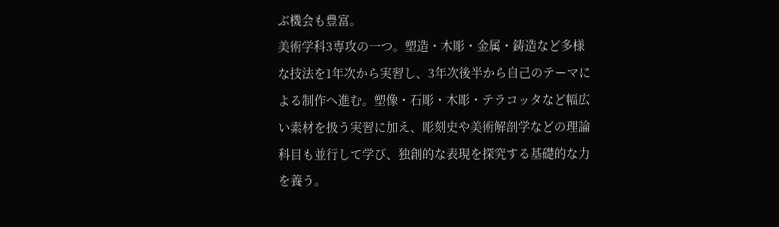ぶ機会も豊富。
美術学科3専攻の一つ。塑造・木彫・金属・鋳造など多様な技法を1年次から実習し、3年次後半から自己のテーマによる制作へ進む。塑像・石彫・木彫・テラコッタなど幅広い素材を扱う実習に加え、彫刻史や美術解剖学などの理論科目も並行して学び、独創的な表現を探究する基礎的な力を養う。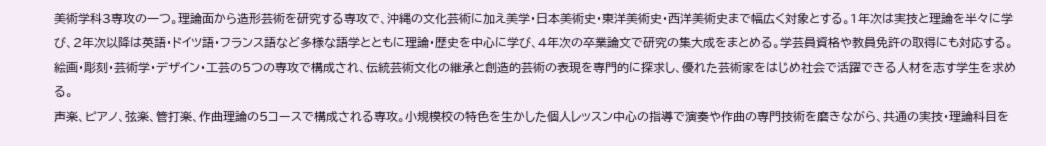美術学科3専攻の一つ。理論面から造形芸術を研究する専攻で、沖縄の文化芸術に加え美学・日本美術史・東洋美術史・西洋美術史まで幅広く対象とする。1年次は実技と理論を半々に学び、2年次以降は英語・ドイツ語・フランス語など多様な語学とともに理論・歴史を中心に学び、4年次の卒業論文で研究の集大成をまとめる。学芸員資格や教員免許の取得にも対応する。
絵画・彫刻・芸術学・デザイン・工芸の5つの専攻で構成され、伝統芸術文化の継承と創造的芸術の表現を専門的に探求し、優れた芸術家をはじめ社会で活躍できる人材を志す学生を求める。
声楽、ピアノ、弦楽、管打楽、作曲理論の5コースで構成される専攻。小規模校の特色を生かした個人レッスン中心の指導で演奏や作曲の専門技術を磨きながら、共通の実技・理論科目を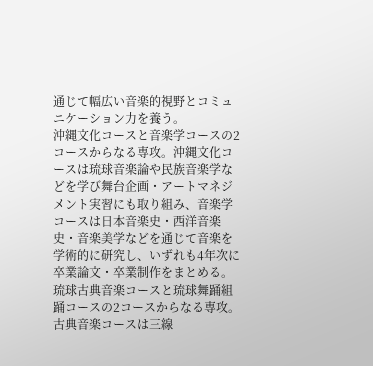通じて幅広い音楽的視野とコミュニケーション力を養う。
沖縄文化コースと音楽学コースの2コースからなる専攻。沖縄文化コースは琉球音楽論や民族音楽学などを学び舞台企画・アートマネジメント実習にも取り組み、音楽学コースは日本音楽史・西洋音楽史・音楽美学などを通じて音楽を学術的に研究し、いずれも4年次に卒業論文・卒業制作をまとめる。
琉球古典音楽コースと琉球舞踊組踊コースの2コースからなる専攻。古典音楽コースは三線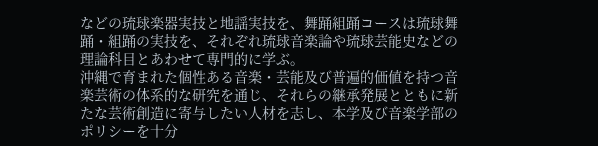などの琉球楽器実技と地謡実技を、舞踊組踊コースは琉球舞踊・組踊の実技を、それぞれ琉球音楽論や琉球芸能史などの理論科目とあわせて専門的に学ぶ。
沖縄で育まれた個性ある音楽・芸能及び普遍的価値を持つ音楽芸術の体系的な研究を通じ、それらの継承発展とともに新たな芸術創造に寄与したい人材を志し、本学及び音楽学部のポリシーを十分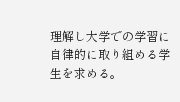理解し大学での学習に自律的に取り組める学生を求める。